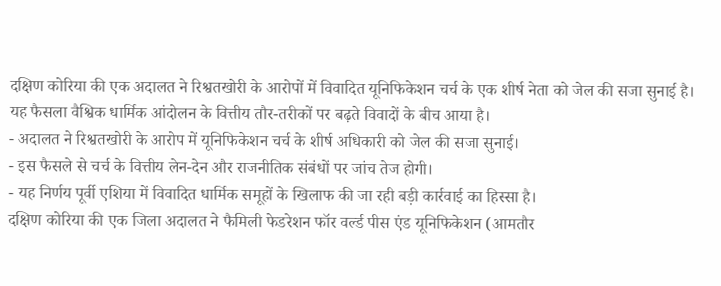दक्षिण कोरिया की एक अदालत ने रिश्वतखोरी के आरोपों में विवादित यूनिफिकेशन चर्च के एक शीर्ष नेता को जेल की सजा सुनाई है। यह फैसला वैश्विक धार्मिक आंदोलन के वित्तीय तौर-तरीकों पर बढ़ते विवादों के बीच आया है।
- अदालत ने रिश्वतखोरी के आरोप में यूनिफिकेशन चर्च के शीर्ष अधिकारी को जेल की सजा सुनाई।
- इस फैसले से चर्च के वित्तीय लेन-देन और राजनीतिक संबंधों पर जांच तेज होगी।
- यह निर्णय पूर्वी एशिया में विवादित धार्मिक समूहों के खिलाफ की जा रही बड़ी कार्रवाई का हिस्सा है।
दक्षिण कोरिया की एक जिला अदालत ने फैमिली फेडरेशन फॉर वर्ल्ड पीस एंड यूनिफिकेशन (आमतौर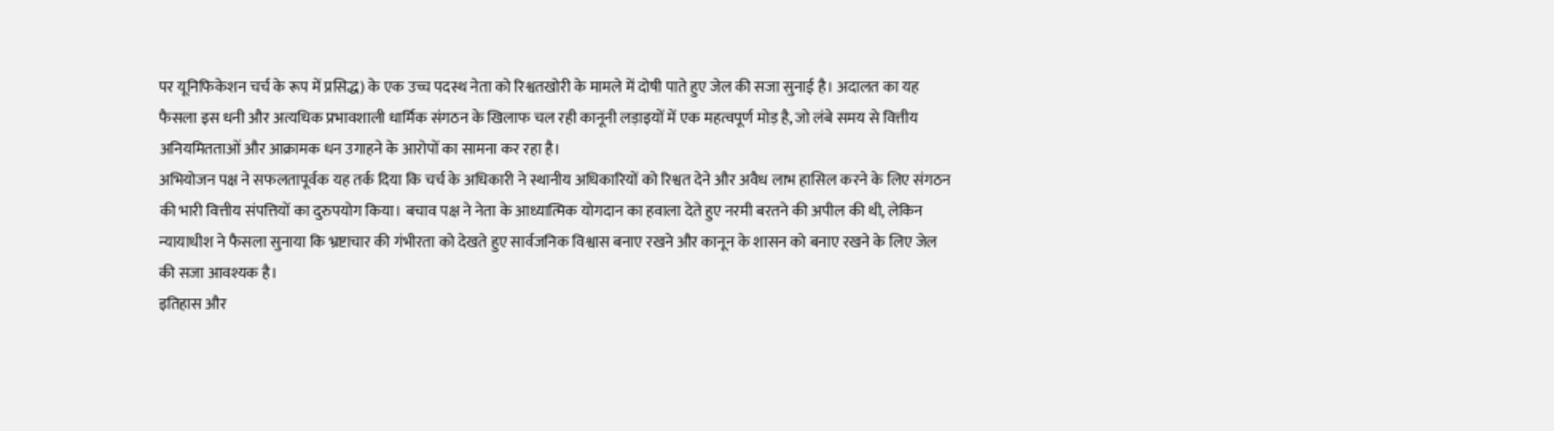पर यूनिफिकेशन चर्च के रूप में प्रसिद्ध) के एक उच्च पदस्थ नेता को रिश्वतखोरी के मामले में दोषी पाते हुए जेल की सजा सुनाई है। अदालत का यह फैसला इस धनी और अत्यधिक प्रभावशाली धार्मिक संगठन के खिलाफ चल रही कानूनी लड़ाइयों में एक महत्वपूर्ण मोड़ है, जो लंबे समय से वित्तीय अनियमितताओं और आक्रामक धन उगाहने के आरोपों का सामना कर रहा है।
अभियोजन पक्ष ने सफलतापूर्वक यह तर्क दिया कि चर्च के अधिकारी ने स्थानीय अधिकारियों को रिश्वत देने और अवैध लाभ हासिल करने के लिए संगठन की भारी वित्तीय संपत्तियों का दुरुपयोग किया। बचाव पक्ष ने नेता के आध्यात्मिक योगदान का हवाला देते हुए नरमी बरतने की अपील की थी, लेकिन न्यायाधीश ने फैसला सुनाया कि भ्रष्टाचार की गंभीरता को देखते हुए सार्वजनिक विश्वास बनाए रखने और कानून के शासन को बनाए रखने के लिए जेल की सजा आवश्यक है।
इतिहास और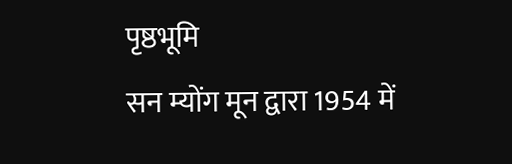पृष्ठभूमि
सन म्योंग मून द्वारा 1954 में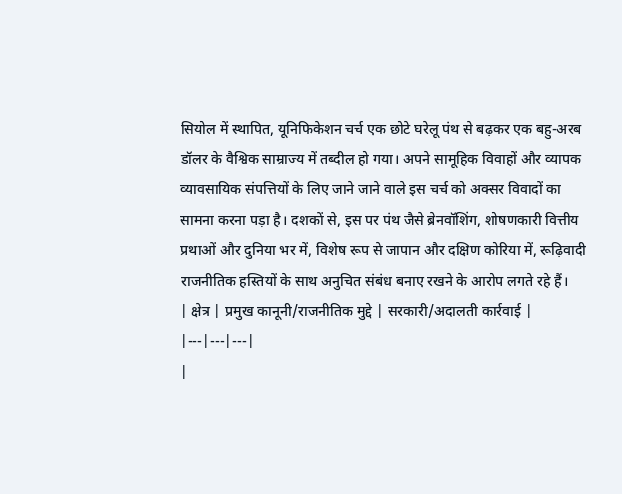सियोल में स्थापित, यूनिफिकेशन चर्च एक छोटे घरेलू पंथ से बढ़कर एक बहु-अरब डॉलर के वैश्विक साम्राज्य में तब्दील हो गया। अपने सामूहिक विवाहों और व्यापक व्यावसायिक संपत्तियों के लिए जाने जाने वाले इस चर्च को अक्सर विवादों का सामना करना पड़ा है। दशकों से, इस पर पंथ जैसे ब्रेनवॉशिंग, शोषणकारी वित्तीय प्रथाओं और दुनिया भर में, विशेष रूप से जापान और दक्षिण कोरिया में, रूढ़िवादी राजनीतिक हस्तियों के साथ अनुचित संबंध बनाए रखने के आरोप लगते रहे हैं।
| क्षेत्र | प्रमुख कानूनी/राजनीतिक मुद्दे | सरकारी/अदालती कार्रवाई |
|---|---|---|
|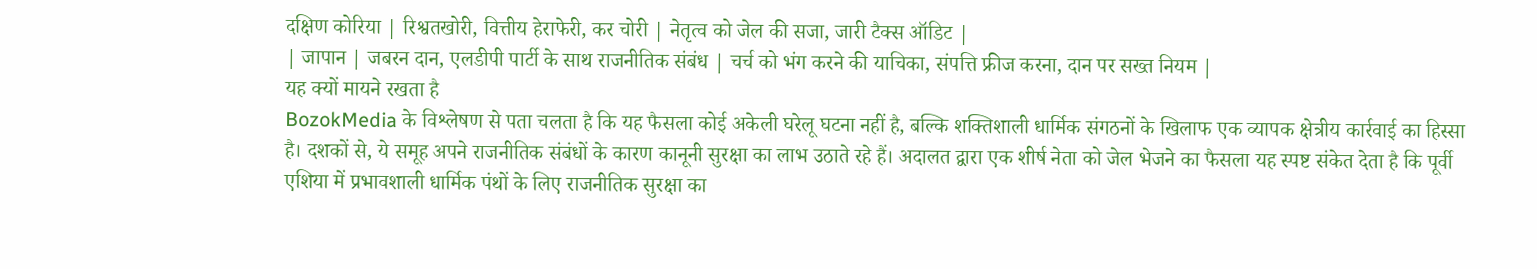दक्षिण कोरिया | रिश्वतखोरी, वित्तीय हेराफेरी, कर चोरी | नेतृत्व को जेल की सजा, जारी टैक्स ऑडिट |
| जापान | जबरन दान, एलडीपी पार्टी के साथ राजनीतिक संबंध | चर्च को भंग करने की याचिका, संपत्ति फ्रीज करना, दान पर सख्त नियम |
यह क्यों मायने रखता है
BozokMedia के विश्लेषण से पता चलता है कि यह फैसला कोई अकेली घरेलू घटना नहीं है, बल्कि शक्तिशाली धार्मिक संगठनों के खिलाफ एक व्यापक क्षेत्रीय कार्रवाई का हिस्सा है। दशकों से, ये समूह अपने राजनीतिक संबंधों के कारण कानूनी सुरक्षा का लाभ उठाते रहे हैं। अदालत द्वारा एक शीर्ष नेता को जेल भेजने का फैसला यह स्पष्ट संकेत देता है कि पूर्वी एशिया में प्रभावशाली धार्मिक पंथों के लिए राजनीतिक सुरक्षा का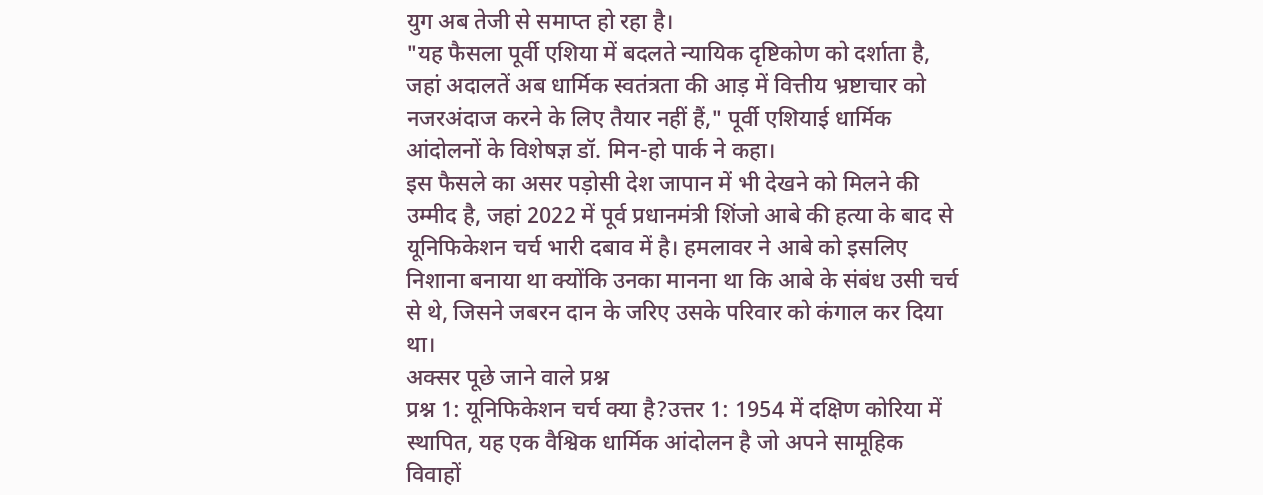युग अब तेजी से समाप्त हो रहा है।
"यह फैसला पूर्वी एशिया में बदलते न्यायिक दृष्टिकोण को दर्शाता है, जहां अदालतें अब धार्मिक स्वतंत्रता की आड़ में वित्तीय भ्रष्टाचार को नजरअंदाज करने के लिए तैयार नहीं हैं," पूर्वी एशियाई धार्मिक आंदोलनों के विशेषज्ञ डॉ. मिन-हो पार्क ने कहा।
इस फैसले का असर पड़ोसी देश जापान में भी देखने को मिलने की उम्मीद है, जहां 2022 में पूर्व प्रधानमंत्री शिंजो आबे की हत्या के बाद से यूनिफिकेशन चर्च भारी दबाव में है। हमलावर ने आबे को इसलिए निशाना बनाया था क्योंकि उनका मानना था कि आबे के संबंध उसी चर्च से थे, जिसने जबरन दान के जरिए उसके परिवार को कंगाल कर दिया था।
अक्सर पूछे जाने वाले प्रश्न
प्रश्न 1: यूनिफिकेशन चर्च क्या है?उत्तर 1: 1954 में दक्षिण कोरिया में स्थापित, यह एक वैश्विक धार्मिक आंदोलन है जो अपने सामूहिक विवाहों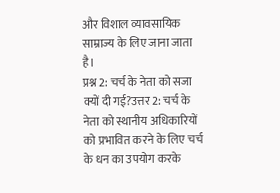और विशाल व्यावसायिक साम्राज्य के लिए जाना जाता है।
प्रश्न 2: चर्च के नेता को सजा क्यों दी गई?उत्तर 2: चर्च के नेता को स्थानीय अधिकारियों को प्रभावित करने के लिए चर्च के धन का उपयोग करके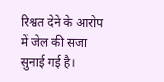रिश्वत देने के आरोप में जेल की सजा सुनाई गई है।